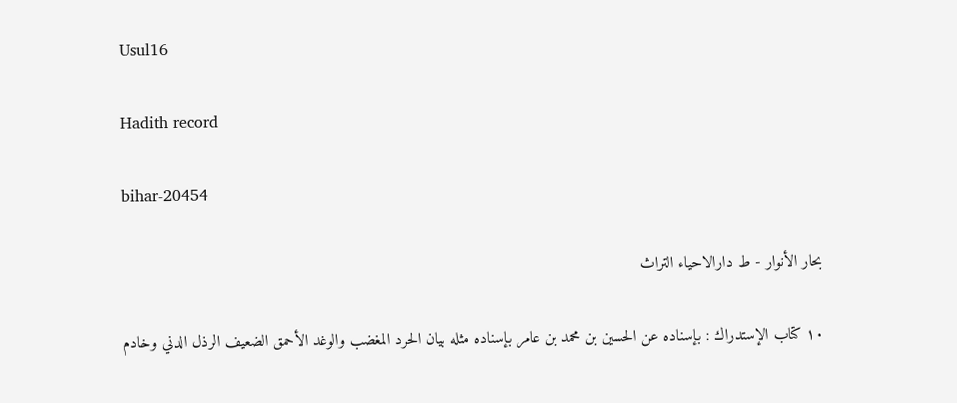Usul16

Hadith record

bihar-20454

بحار الأنوار - ط دارالاحياء التراث

١٠ كتاب الإستدراك : بإسناده عن الحسين بن محمد بن عامر بإسناده مثله بيان الحرد المغضب والوغد الأحمق الضعيف الرذل الدني وخادم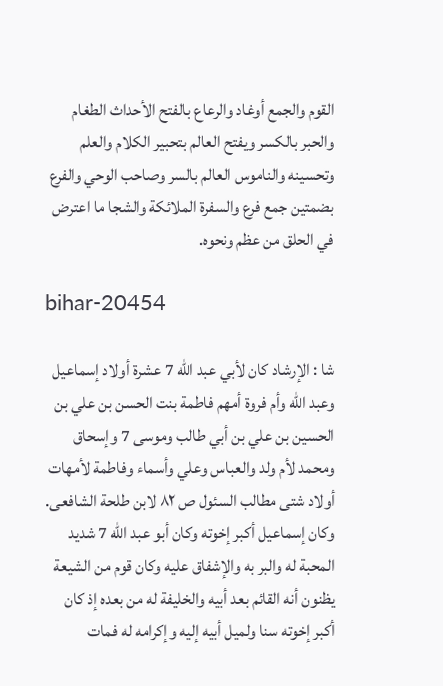القوم والجمع أوغاد والرعاع بالفتح الأحداث الطغام والحبر بالكسر ويفتح العالم بتحبير الكلام والعلم وتحسينه والناموس العالم بالسر وصاحب الوحي والفرع بضمتين جمع فرع والسفرة الملائكة والشجا ما اعترض في الحلق من عظم ونحوه.

bihar-20454

شا : الإرشاد كان لأبي عبد الله 7 عشرة أولاد إسماعيل وعبد الله وأم فروة أمهم فاطمة بنت الحسن بن علي بن الحسين بن علي بن أبي طالب وموسى 7 وإسحاق ومحمد لأم ولد والعباس وعلي وأسماء وفاطمة لأمهات أولاد شتى مطالب السئول ص ٨٢ لابن طلحة الشافعى. وكان إسماعيل أكبر إخوته وكان أبو عبد الله 7 شديد المحبة له والبر به والإشفاق عليه وكان قوم من الشيعة يظنون أنه القائم بعد أبيه والخليفة له من بعده إذ كان أكبر إخوته سنا ولميل أبيه إليه وإكرامه له فمات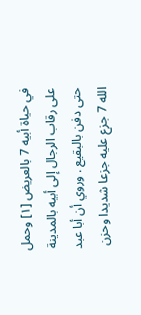في حياة أبيه 7 بالعريض [١] وحمل على رقاب الرجال إلى أبيه بالمدينة حتى دفن بالبقيع . وروي أن أبا عبد الله 7 جزع عليه جزعا شديدا وحزن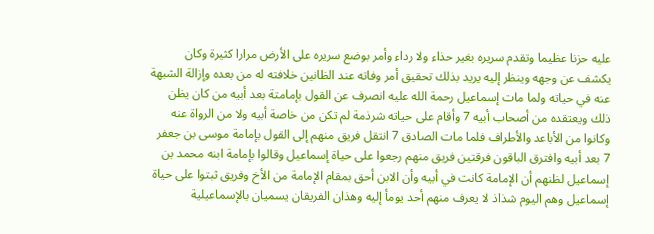عليه حزنا عظيما وتقدم سريره بغير حذاء ولا رداء وأمر بوضع سريره على الأرض مرارا كثيرة وكان يكشف عن وجهه وينظر إليه يريد بذلك تحقيق أمر وفاته عند الظانين خلافته له من بعده وإزالة الشبهة عنه في حياته ولما مات إسماعيل رحمة الله عليه انصرف عن القول بإمامتة بعد أبيه من كان يظن ذلك ويعتقده من أصحاب أبيه 7 وأقام على حياته شرذمة لم تكن من خاصة أبيه ولا من الرواة عنه وكانوا من الأباعد والأطراف فلما مات الصادق 7 انتقل فريق منهم إلى القول بإمامة موسى بن جعفر 7 بعد أبيه وافترق الباقون فرقتين فريق منهم رجعوا على حياة إسماعيل وقالوا بإمامة ابنه محمد بن إسماعيل لظنهم أن الإمامة كانت في أبيه وأن الابن أحق بمقام الإمامة من الأخ وفريق ثبتوا على حياة إسماعيل وهم اليوم شذاذ لا يعرف منهم أحد يومأ إليه وهذان الفريقان يسميان بالإسماعيلية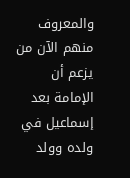والمعروف منهم الآن من يزعم أن الإمامة بعد إسماعيل في ولده وولد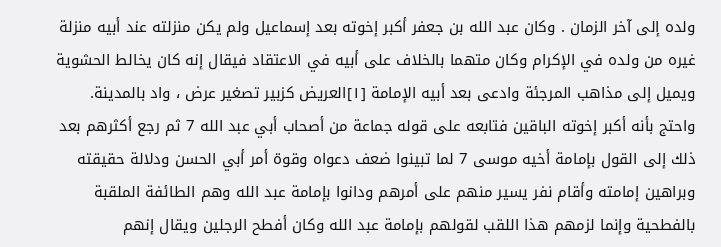ولده إلى آخر الزمان . وكان عبد الله بن جعفر أكبر إخوته بعد إسماعيل ولم يكن منزلته عند أبيه منزلة غيره من ولده في الإكرام وكان متهما بالخلاف على أبيه في الاعتقاد فيقال إنه كان يخالط الحشوية ويميل إلى مذاهب المرجئة وادعى بعد أبيه الإمامة [١]العريض كزبير تصغير عرض ، واد بالمدينة. واحتج بأنه أكبر إخوته الباقين فتابعه على قوله جماعة من أصحاب أبي عبد الله 7 ثم رجع أكثرهم بعد ذلك إلى القول بإمامة أخيه موسى 7 لما تبينوا ضعف دعواه وقوة أمر أبي الحسن ودلالة حقيقته وبراهين إمامته وأقام نفر يسير منهم على أمرهم ودانوا بإمامة عبد الله وهم الطائفة الملقبة بالفطحية وإنما لزمهم هذا اللقب لقولهم بإمامة عبد الله وكان أفطح الرجلين ويقال إنهم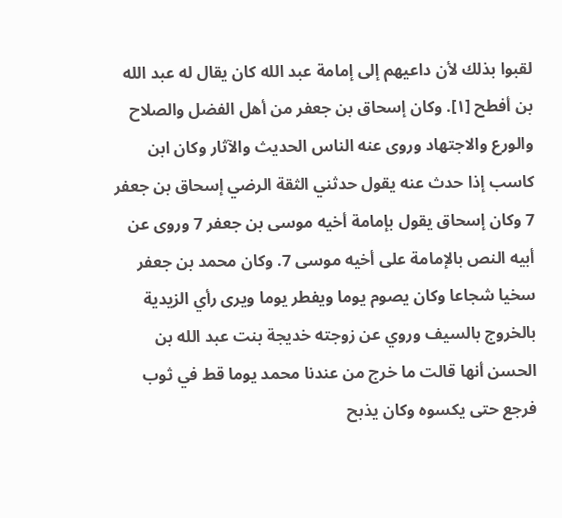لقبوا بذلك لأن داعيهم إلى إمامة عبد الله كان يقال له عبد الله بن أفطح [١]. وكان إسحاق بن جعفر من أهل الفضل والصلاح والورع والاجتهاد وروى عنه الناس الحديث والآثار وكان ابن كاسب إذا حدث عنه يقول حدثني الثقة الرضي إسحاق بن جعفر 7 وكان إسحاق يقول بإمامة أخيه موسى بن جعفر 7 وروى عن أبيه النص بالإمامة على أخيه موسى 7. وكان محمد بن جعفر سخيا شجاعا وكان يصوم يوما ويفطر يوما ويرى رأي الزيدية بالخروج بالسيف وروي عن زوجته خديجة بنت عبد الله بن الحسن أنها قالت ما خرج من عندنا محمد يوما قط في ثوب فرجع حتى يكسوه وكان يذبح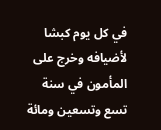في كل يوم كبشا لأضيافه وخرج على المأمون في سنة تسع وتسعين ومائة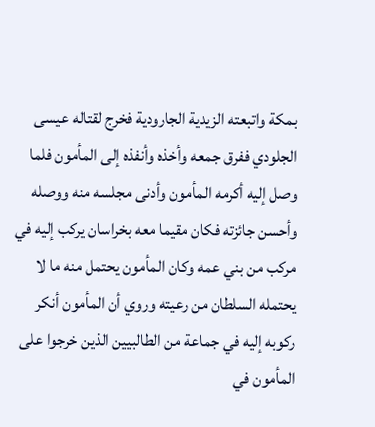بمكة واتبعته الزيدية الجارودية فخرج لقتاله عيسى الجلودي ففرق جمعه وأخذه وأنفذه إلى المأمون فلما وصل إليه أكرمه المأمون وأدنى مجلسه منه ووصله وأحسن جائزته فكان مقيما معه بخراسان يركب إليه في مركب من بني عمه وكان المأمون يحتمل منه ما لا يحتمله السلطان من رعيته وروي أن المأمون أنكر ركوبه إليه في جماعة من الطالبيين الذين خرجوا على المأمون في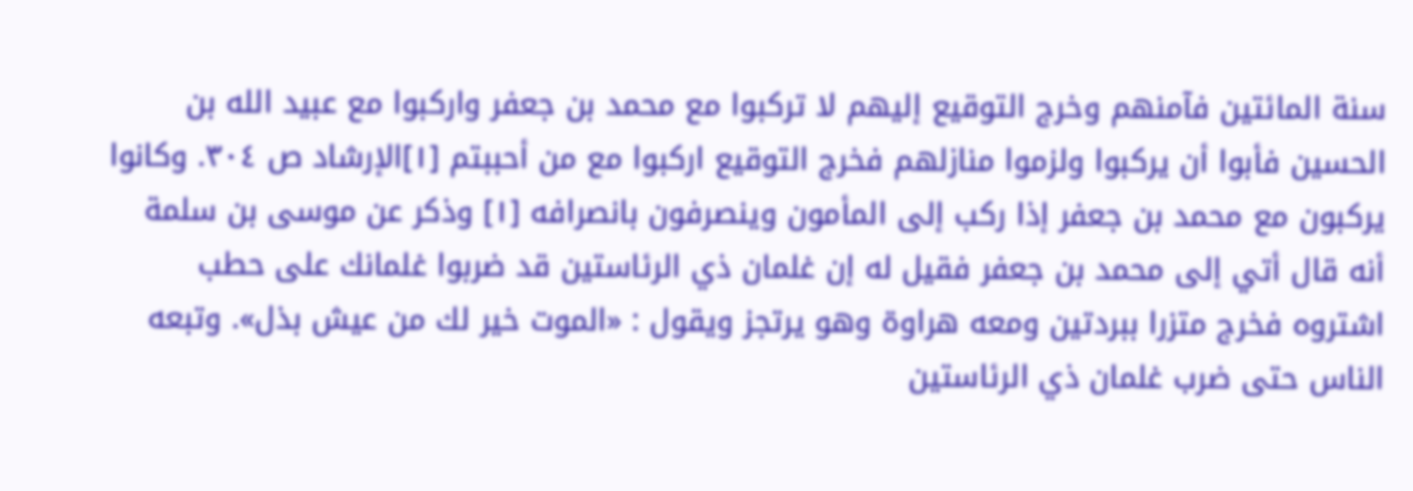سنة المائتين فآمنهم وخرج التوقيع إليهم لا تركبوا مع محمد بن جعفر واركبوا مع عبيد الله بن الحسين فأبوا أن يركبوا ولزموا منازلهم فخرج التوقيع اركبوا مع من أحببتم [١]الإرشاد ص ٣٠٤. وكانوا يركبون مع محمد بن جعفر إذا ركب إلى المأمون وينصرفون بانصرافه [١] وذكر عن موسى بن سلمة أنه قال أتي إلى محمد بن جعفر فقيل له إن غلمان ذي الرئاستين قد ضربوا غلمانك على حطب اشتروه فخرج متزرا ببردتين ومعه هراوة وهو يرتجز ويقول : «الموت خير لك من عيش بذل». وتبعه الناس حتى ضرب غلمان ذي الرئاستين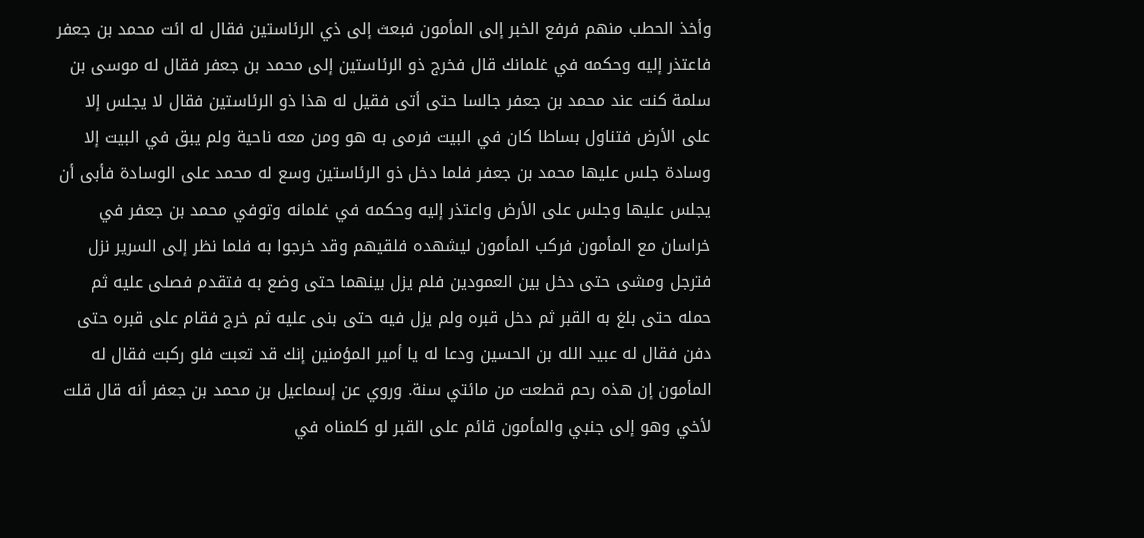وأخذ الحطب منهم فرفع الخبر إلى المأمون فبعث إلى ذي الرئاستين فقال له ائت محمد بن جعفر فاعتذر إليه وحكمه في غلمانك قال فخرج ذو الرئاستين إلى محمد بن جعفر فقال له موسى بن سلمة كنت عند محمد بن جعفر جالسا حتى أتى فقيل له هذا ذو الرئاستين فقال لا يجلس إلا على الأرض فتناول بساطا كان في البيت فرمى به هو ومن معه ناحية ولم يبق في البيت إلا وسادة جلس عليها محمد بن جعفر فلما دخل ذو الرئاستين وسع له محمد على الوسادة فأبى أن يجلس عليها وجلس على الأرض واعتذر إليه وحكمه في غلمانه وتوفي محمد بن جعفر في خراسان مع المأمون فركب المأمون ليشهده فلقيهم وقد خرجوا به فلما نظر إلى السرير نزل فترجل ومشى حتى دخل بين العمودين فلم يزل بينهما حتى وضع به فتقدم فصلى عليه ثم حمله حتى بلغ به القبر ثم دخل قبره ولم يزل فيه حتى بنى عليه ثم خرج فقام على قبره حتى دفن فقال له عبيد الله بن الحسين ودعا له يا أمير المؤمنين إنك قد تعبت فلو ركبت فقال له المأمون إن هذه رحم قطعت من مائتي سنة. وروي عن إسماعيل بن محمد بن جعفر أنه قال قلت لأخي وهو إلى جنبي والمأمون قائم على القبر لو كلمناه في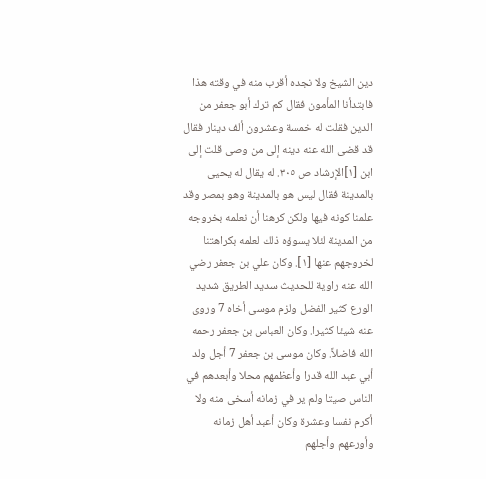دين الشيخ ولا نجده أقرب منه في وقته هذا فابتدأنا المأمون فقال كم ترك أبو جعفر من الدين فقلت له خمسة وعشرون ألف دينار فقال قد قضى الله عنه دينه إلى من وصى قلت إلى ابن [١]الإرشاد ص ٣٠٥. له يقال له يحيى بالمدينة فقال ليس هو بالمدينة وهو بمصر وقد علمنا كونه فيها ولكن كرهنا أن نعلمه بخروجه من المدينة لئلا يسوؤه ذلك لعلمه بكراهتنا لخروجهم عنها [١]. وكان علي بن جعفر رضي الله عنه راوية للحديث سديد الطريق شديد الورع كثير الفضل ولزم موسى أخاه 7 وروى عنه شيئا كثيرا. وكان العباس بن جعفر رحمه الله فاضلاً. وكان موسى بن جعفر 7 أجل ولد أبي عبد الله قدرا وأعظمهم محلا وأبعدهم في الناس صيتا ولم ير في زمانه أسخى منه ولا أكرم نفسا وعشرة وكان أعبد أهل زمانه وأورعهم وأجلهم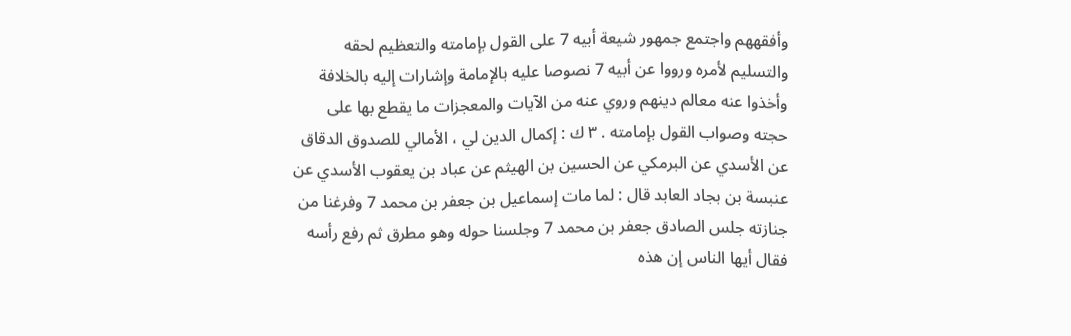وأفقههم واجتمع جمهور شيعة أبيه 7 على القول بإمامته والتعظيم لحقه والتسليم لأمره ورووا عن أبيه 7 نصوصا عليه بالإمامة وإشارات إليه بالخلافة وأخذوا عنه معالم دينهم وروي عنه من الآيات والمعجزات ما يقطع بها على حجته وصواب القول بإمامته . ٣ ك‌ : إكمال الدين لي ، الأمالي للصدوق الدقاق عن الأسدي عن البرمكي عن الحسين بن الهيثم عن عباد بن يعقوب الأسدي عن عنبسة بن بجاد العابد قال : لما مات إسماعيل بن جعفر بن محمد 7 وفرغنا من جنازته جلس الصادق جعفر بن محمد 7 وجلسنا حوله وهو مطرق ثم رفع رأسه فقال أيها الناس إن هذه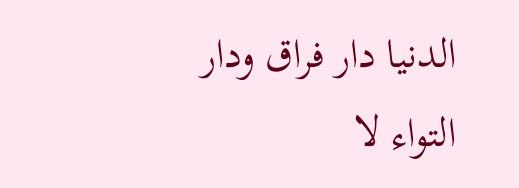الدنيا دار فراق ودار التواء لا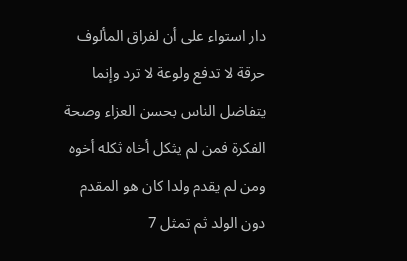دار استواء على أن لفراق المألوف حرقة لا تدفع ولوعة لا ترد وإنما يتفاضل الناس بحسن العزاء وصحة الفكرة فمن لم يثكل أخاه ثكله أخوه ومن لم يقدم ولدا كان هو المقدم دون الولد ثم تمثل 7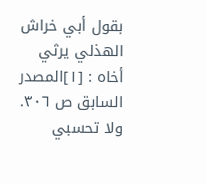بقول أبي خراش الهذلي يرثي أخاه : [١]المصدر السابق ص ٣٠٦. ولا تحسبي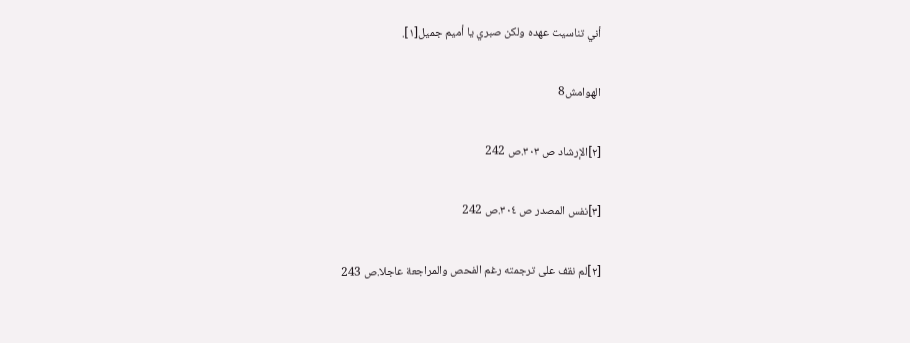أني تناسيت عهده ولكن صبري يا أميم جميل[١].

الهوامش8

[٢]الإرشاد ص ٣٠٣.ص 242

[٣]نفس المصدر ص ٣٠٤.ص 242

[٢]لم نقف على ترجمته رغم الفحص والمراجعة عاجلا.ص 243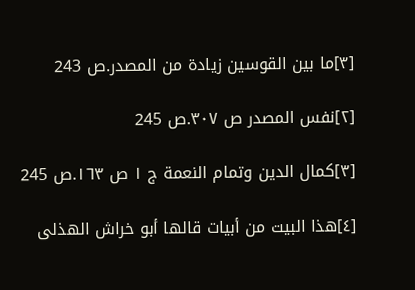[٣]ما بين القوسين زيادة من المصدر.ص 243

[٢]نفس المصدر ص ٣٠٧.ص 245

[٣]كمال الدين وتمام النعمة ج ١ ص ١٦٣.ص 245

[٤]هذا البيت من أبيات قالها أبو خراش الهذلى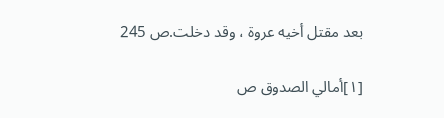بعد مقتل أخيه عروة ، وقد دخلت.ص 245

[١]أمالي الصدوق ص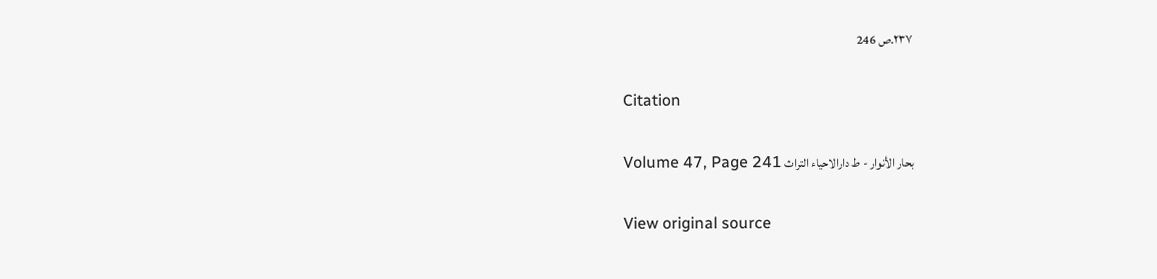٢٣٧.ص 246

Citation

بحار الأنوار - ط دارالاحياء التراث Volume 47, Page 241

View original source